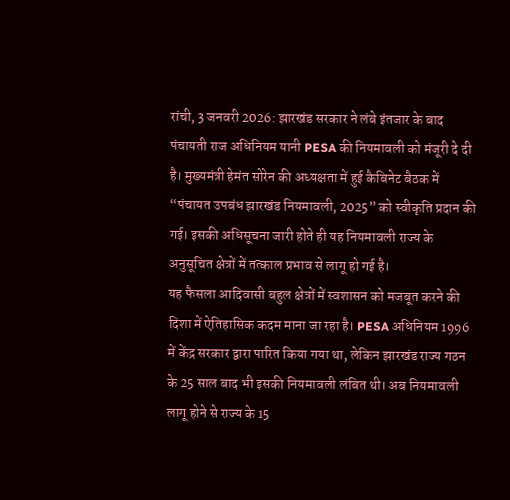रांची, 3 जनवरी 2026: झारखंड सरकार ने लंबे इंतजार के बाद पंचायती राज अधिनियम यानी PESA की नियमावली को मंजूरी दे दी है। मुख्यमंत्री हेमंत सोरेन की अध्यक्षता में हुई कैबिनेट बैठक में “पंचायत उपबंध झारखंड नियमावली, 2025” को स्वीकृति प्रदान की गई। इसकी अधिसूचना जारी होते ही यह नियमावली राज्य के अनुसूचित क्षेत्रों में तत्काल प्रभाव से लागू हो गई है।
यह फैसला आदिवासी बहुल क्षेत्रों में स्वशासन को मजबूत करने की दिशा में ऐतिहासिक कदम माना जा रहा है। PESA अधिनियम 1996 में केंद्र सरकार द्वारा पारित किया गया था, लेकिन झारखंड राज्य गठन के 25 साल बाद भी इसकी नियमावली लंबित थी। अब नियमावली लागू होने से राज्य के 15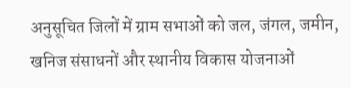अनुसूचित जिलों में ग्राम सभाओं को जल, जंगल, जमीन, खनिज संसाधनों और स्थानीय विकास योजनाओं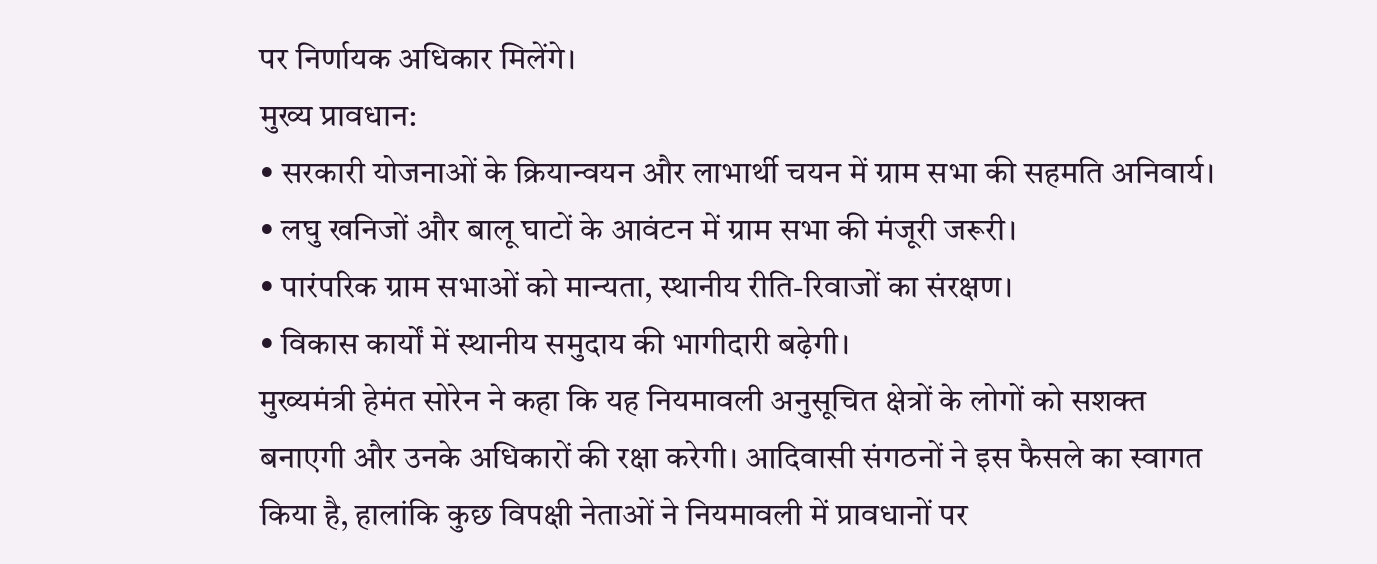पर निर्णायक अधिकार मिलेंगे।
मुख्य प्रावधान:
• सरकारी योजनाओं के क्रियान्वयन और लाभार्थी चयन में ग्राम सभा की सहमति अनिवार्य।
• लघु खनिजों और बालू घाटों के आवंटन में ग्राम सभा की मंजूरी जरूरी।
• पारंपरिक ग्राम सभाओं को मान्यता, स्थानीय रीति-रिवाजों का संरक्षण।
• विकास कार्यों में स्थानीय समुदाय की भागीदारी बढ़ेगी।
मुख्यमंत्री हेमंत सोरेन ने कहा कि यह नियमावली अनुसूचित क्षेत्रों के लोगों को सशक्त बनाएगी और उनके अधिकारों की रक्षा करेगी। आदिवासी संगठनों ने इस फैसले का स्वागत किया है, हालांकि कुछ विपक्षी नेताओं ने नियमावली में प्रावधानों पर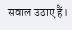सवाल उठाए हैं।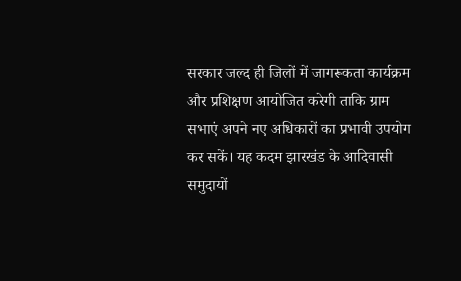सरकार जल्द ही जिलों में जागरूकता कार्यक्रम और प्रशिक्षण आयोजित करेगी ताकि ग्राम सभाएं अपने नए अधिकारों का प्रभावी उपयोग कर सकें। यह कदम झारखंड के आदिवासी समुदायों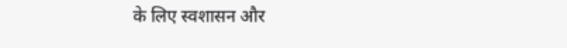के लिए स्वशासन और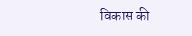विकास की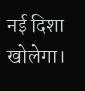नई दिशा खोलेगा।